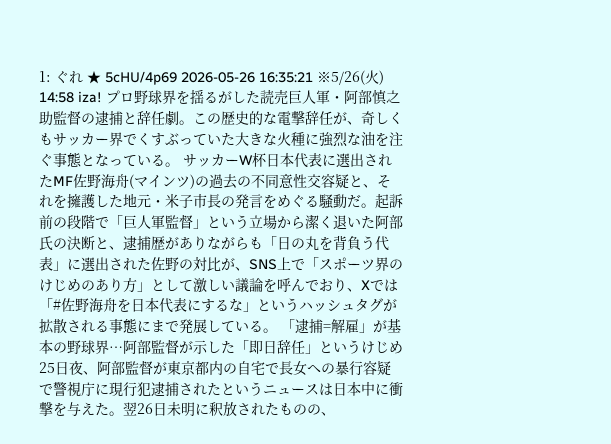1: ぐれ ★ 5cHU/4p69 2026-05-26 16:35:21 ※5/26(火) 14:58 iza! プロ野球界を揺るがした読売巨人軍・阿部慎之助監督の逮捕と辞任劇。この歴史的な電撃辞任が、奇しくもサッカー界でくすぶっていた大きな火種に強烈な油を注ぐ事態となっている。 サッカーW杯日本代表に選出されたMF佐野海舟(マインツ)の過去の不同意性交容疑と、それを擁護した地元・米子市長の発言をめぐる騒動だ。起訴前の段階で「巨人軍監督」という立場から潔く退いた阿部氏の決断と、逮捕歴がありながらも「日の丸を背負う代表」に選出された佐野の対比が、SNS上で「スポーツ界のけじめのあり方」として激しい議論を呼んでおり、Xでは「#佐野海舟を日本代表にするな」というハッシュタグが拡散される事態にまで発展している。 「逮捕=解雇」が基本の野球界…阿部監督が示した「即日辞任」というけじめ 25日夜、阿部監督が東京都内の自宅で長女への暴行容疑で警視庁に現行犯逮捕されたというニュースは日本中に衝撃を与えた。翌26日未明に釈放されたものの、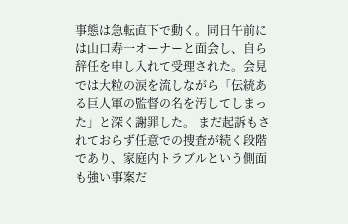事態は急転直下で動く。同日午前には山口寿一オーナーと面会し、自ら辞任を申し入れて受理された。会見では大粒の涙を流しながら「伝統ある巨人軍の監督の名を汚してしまった」と深く謝罪した。 まだ起訴もされておらず任意での捜査が続く段階であり、家庭内トラブルという側面も強い事案だ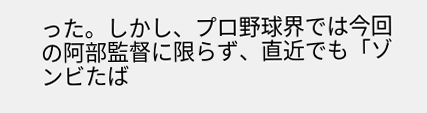った。しかし、プロ野球界では今回の阿部監督に限らず、直近でも「ゾンビたば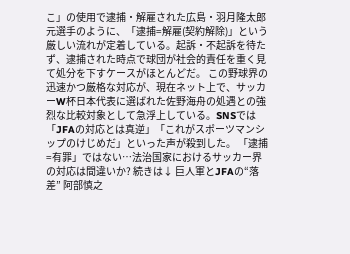こ」の使用で逮捕・解雇された広島・羽月隆太郎元選手のように、「逮捕=解雇(契約解除)」という厳しい流れが定着している。起訴・不起訴を待たず、逮捕された時点で球団が社会的責任を重く見て処分を下すケースがほとんどだ。 この野球界の迅速かつ厳格な対応が、現在ネット上で、サッカーW杯日本代表に選ばれた佐野海舟の処遇との強烈な比較対象として急浮上している。SNSでは「JFAの対応とは真逆」「これがスポーツマンシップのけじめだ」といった声が殺到した。 「逮捕=有罪」ではない…法治国家におけるサッカー界の対応は間違いか? 続きは↓ 巨人軍とJFAの“落差” 阿部慎之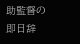助監督の即日辞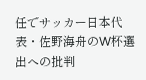任でサッカー日本代表・佐野海舟のW杯選出への批判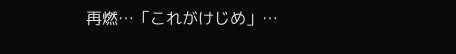再燃…「これがけじめ」…